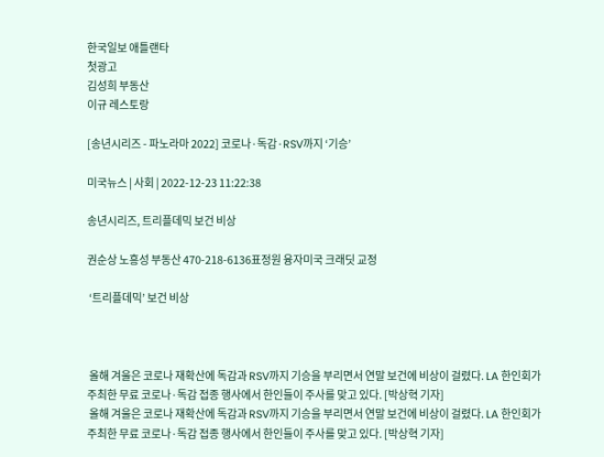한국일보 애틀랜타
첫광고
김성희 부동산
이규 레스토랑

[송년시리즈 - 파노라마 2022] 코로나·독감·RSV까지 ‘기승’

미국뉴스 | 사회 | 2022-12-23 11:22:38

송년시리즈, 트리플데믹 보건 비상

권순상 노흥성 부동산 470-218-6136표정원 융자미국 크래딧 교정

 ‘트리플데믹’ 보건 비상



 올해 겨울은 코로나 재확산에 독감과 RSV까지 기승을 부리면서 연말 보건에 비상이 걸렸다. LA 한인회가 주최한 무료 코로나·독감 접종 행사에서 한인들이 주사를 맞고 있다. [박상혁 기자]
 올해 겨울은 코로나 재확산에 독감과 RSV까지 기승을 부리면서 연말 보건에 비상이 걸렸다. LA 한인회가 주최한 무료 코로나·독감 접종 행사에서 한인들이 주사를 맞고 있다. [박상혁 기자]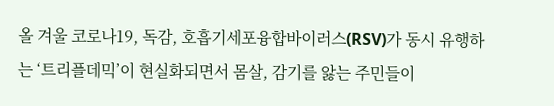올 겨울 코로나19, 독감, 호흡기세포융합바이러스(RSV)가 동시 유행하는 ‘트리플데믹’이 현실화되면서 몸살, 감기를 앓는 주민들이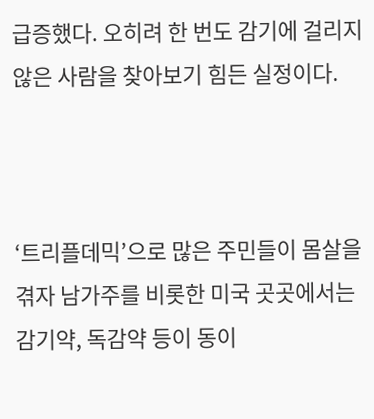급증했다. 오히려 한 번도 감기에 걸리지 않은 사람을 찾아보기 힘든 실정이다.



‘트리플데믹’으로 많은 주민들이 몸살을 겪자 남가주를 비롯한 미국 곳곳에서는 감기약, 독감약 등이 동이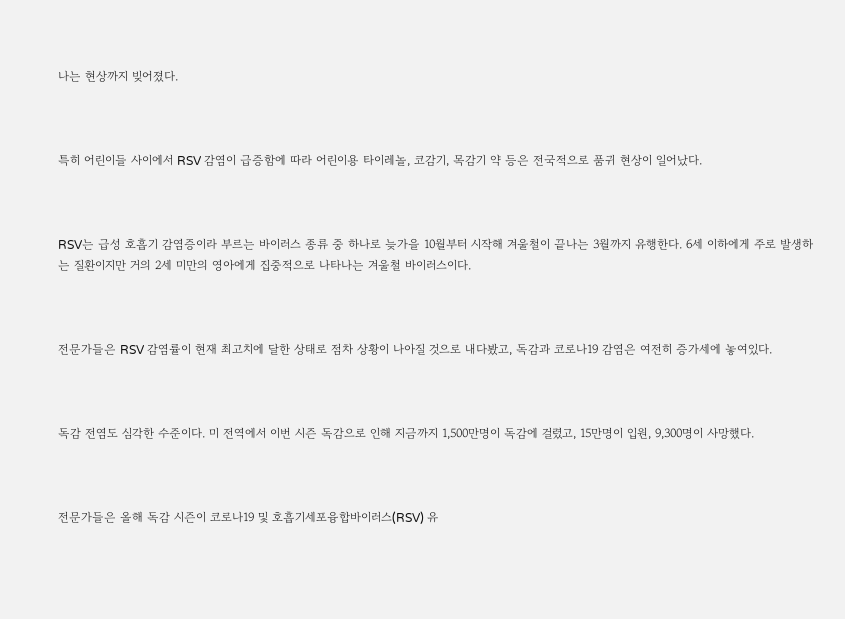나는 현상까지 빚어졌다.



특히 어린이들 사이에서 RSV 감염이 급증함에 따라 어린이용 타이레놀, 코감기, 목감기 약 등은 전국적으로 품귀 현상이 일어났다.



RSV는 급성 호흡기 감염증이라 부르는 바이러스 종류 중 하나로 늦가을 10월부터 시작해 겨울철이 끝나는 3월까지 유행한다. 6세 이하에게 주로 발생하는 질환이지만 거의 2세 미만의 영아에게 집중적으로 나타나는 겨울철 바이러스이다.



전문가들은 RSV 감염률이 현재 최고치에 달한 상태로 점차 상황이 나아질 것으로 내다봤고, 독감과 코로나19 감염은 여전히 증가세에 놓여있다.



독감 전염도 심각한 수준이다. 미 전역에서 이번 시즌 독감으로 인해 지금까지 1,500만명이 독감에 걸렸고, 15만명이 입원, 9,300명이 사망했다.



전문가들은 올해 독감 시즌이 코로나19 및 호흡기세포융합바이러스(RSV) 유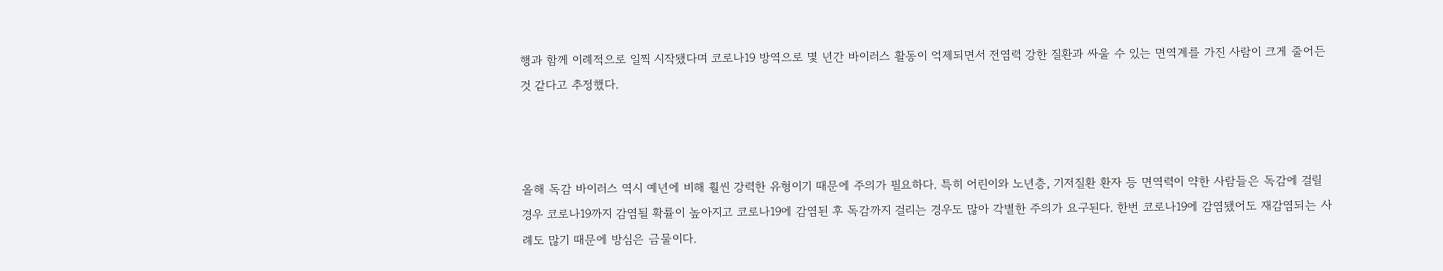행과 함께 이례적으로 일찍 시작됐다며 코로나19 방역으로 몇 년간 바이러스 활동이 억제되면서 전염력 강한 질환과 싸울 수 있는 면역계를 가진 사람이 크게 줄어든 것 같다고 추정했다.



올해 독감 바이러스 역시 예년에 비해 훨씬 강력한 유형이기 때문에 주의가 필요하다. 특히 어린이와 노년층, 기저질환 환자 등 면역력이 약한 사람들은 독감에 걸릴 경우 코로나19까지 감염될 확률이 높아지고 코로나19에 감염된 후 독감까지 걸리는 경우도 많아 각별한 주의가 요구된다. 한번 코로나19에 감염됐어도 재감염되는 사례도 많기 때문에 방심은 금물이다.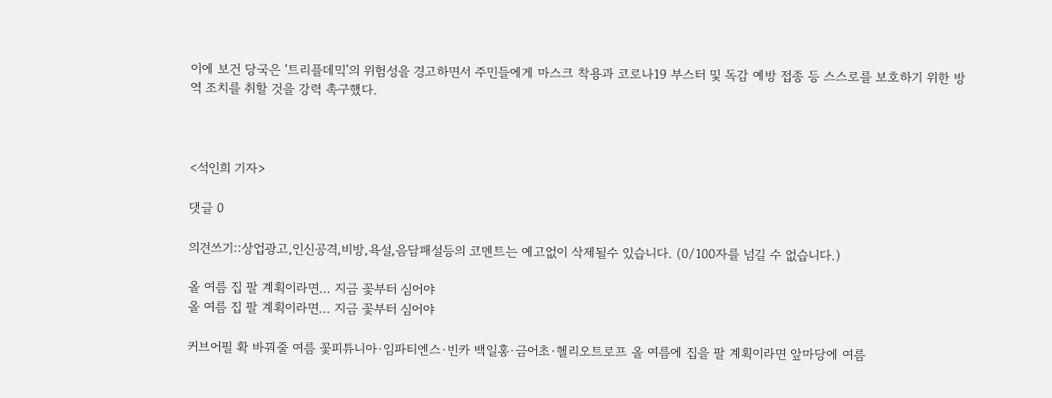이에 보건 당국은 ‘트리플데믹’의 위험성을 경고하면서 주민들에게 마스크 착용과 코로나19 부스터 및 독감 예방 접종 등 스스로를 보호하기 위한 방역 조치를 취할 것을 강력 촉구했다.



<석인희 기자>

댓글 0

의견쓰기::상업광고,인신공격,비방,욕설,음담패설등의 코멘트는 예고없이 삭제될수 있습니다. (0/100자를 넘길 수 없습니다.)

올 여름 집 팔 계획이라면… 지금 꽃부터 심어야
올 여름 집 팔 계획이라면… 지금 꽃부터 심어야

커브어필 확 바꿔줄 여름 꽃피튜니아·임파티엔스·빈카 백일홍·금어초·헬리오트로프 올 여름에 집을 팔 계획이라면 앞마당에 여름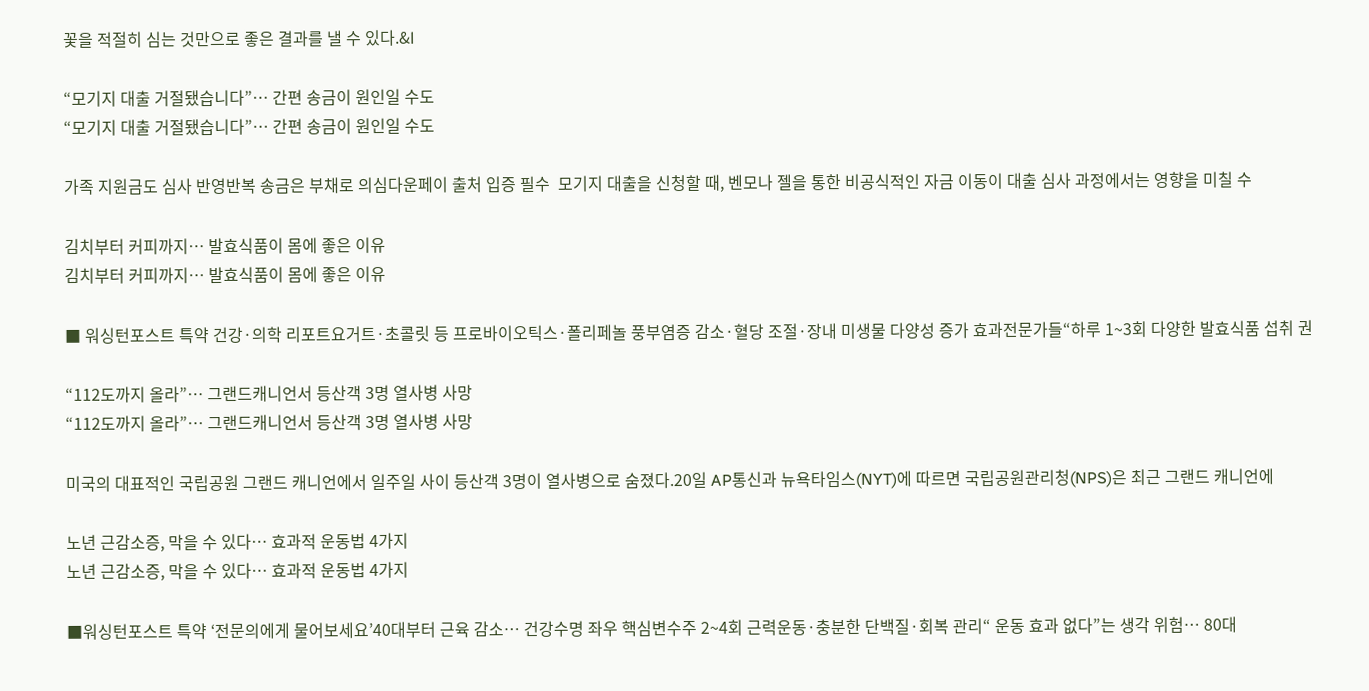꽃을 적절히 심는 것만으로 좋은 결과를 낼 수 있다.&l

“모기지 대출 거절됐습니다”… 간편 송금이 원인일 수도
“모기지 대출 거절됐습니다”… 간편 송금이 원인일 수도

가족 지원금도 심사 반영반복 송금은 부채로 의심다운페이 출처 입증 필수  모기지 대출을 신청할 때, 벤모나 젤을 통한 비공식적인 자금 이동이 대출 심사 과정에서는 영향을 미칠 수

김치부터 커피까지… 발효식품이 몸에 좋은 이유
김치부터 커피까지… 발효식품이 몸에 좋은 이유

■ 워싱턴포스트 특약 건강·의학 리포트요거트·초콜릿 등 프로바이오틱스·폴리페놀 풍부염증 감소·혈당 조절·장내 미생물 다양성 증가 효과전문가들“하루 1~3회 다양한 발효식품 섭취 권

“112도까지 올라”… 그랜드캐니언서 등산객 3명 열사병 사망
“112도까지 올라”… 그랜드캐니언서 등산객 3명 열사병 사망

미국의 대표적인 국립공원 그랜드 캐니언에서 일주일 사이 등산객 3명이 열사병으로 숨졌다.20일 AP통신과 뉴욕타임스(NYT)에 따르면 국립공원관리청(NPS)은 최근 그랜드 캐니언에

노년 근감소증, 막을 수 있다… 효과적 운동법 4가지
노년 근감소증, 막을 수 있다… 효과적 운동법 4가지

■워싱턴포스트 특약 ‘전문의에게 물어보세요’40대부터 근육 감소… 건강수명 좌우 핵심변수주 2~4회 근력운동·충분한 단백질·회복 관리“ 운동 효과 없다”는 생각 위험… 80대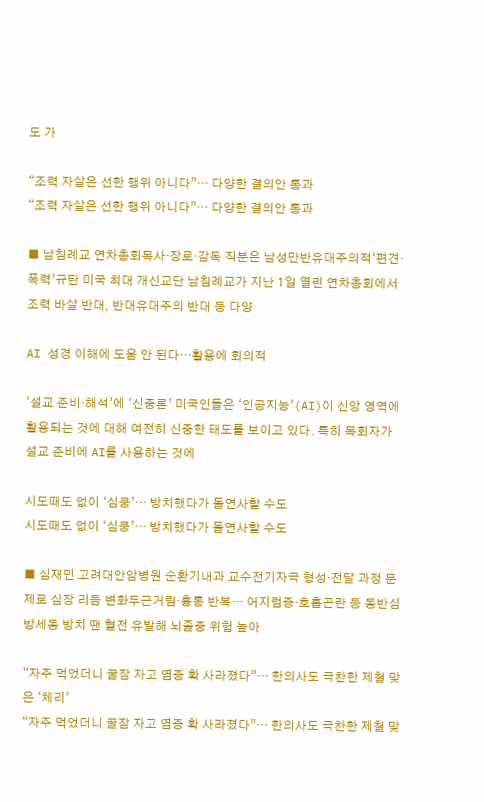도 가

“조력 자살은 선한 행위 아니다”… 다양한 결의안 통과
“조력 자살은 선한 행위 아니다”… 다양한 결의안 통과

■ 남침례교 연차총회목사·장로·감독 직분은 남성만반유대주의적‘편견·폭력’규탄 미국 최대 개신교단 남침례교가 지난 1일 열린 연차총회에서 조력 바살 반대, 반대유대주의 반대 등 다양

AI 성경 이해에 도움 안 된다…활용에 회의적

‘설교 준비·해석’에 ‘신중론’ 미국인들은 ‘인공지능’(AI)이 신앙 영역에 활용되는 것에 대해 여전히 신중한 태도를 보이고 있다. 특히 목회자가 설교 준비에 AI를 사용하는 것에

시도때도 없이 ‘심쿵’… 방치했다가 돌연사할 수도
시도때도 없이 ‘심쿵’… 방치했다가 돌연사할 수도

■ 심재민 고려대안암병원 순환기내과 교수전기자극 형성·전달 과정 문제로 심장 리듬 변화두근거림·흉통 반복… 어지럼증·호흡곤란 등 동반심방세동 방치 땐 혈전 유발해 뇌졸중 위험 높아

“자주 먹었더니 꿀잠 자고 염증 확 사라졌다”… 한의사도 극찬한 제철 맞은 ‘체리’
“자주 먹었더니 꿀잠 자고 염증 확 사라졌다”… 한의사도 극찬한 제철 맞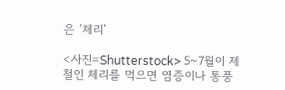은 ‘체리’

<사진=Shutterstock> 5~7월이 제철인 체리를 먹으면 염증이나 통풍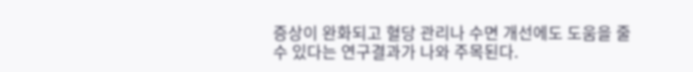증상이 완화되고 혈당 관리나 수면 개선에도 도움을 줄 수 있다는 연구결과가 나와 주목된다.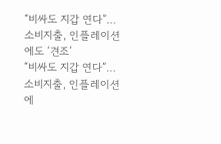“비싸도 지갑 연다”… 소비지출, 인플레이션에도 ‘견조’
“비싸도 지갑 연다”… 소비지출, 인플레이션에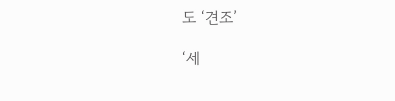도 ‘견조’

‘세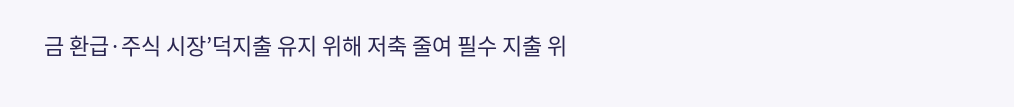금 환급·주식 시장’덕지출 유지 위해 저축 줄여 필수 지출 위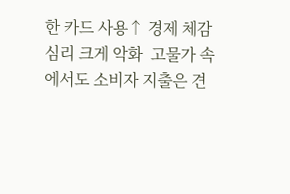한 카드 사용↑ 경제 체감 심리 크게 악화  고물가 속에서도 소비자 지출은 견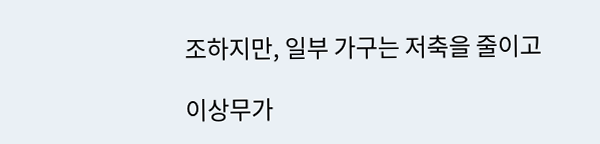조하지만, 일부 가구는 저축을 줄이고

이상무가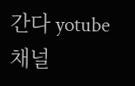간다 yotube 채널